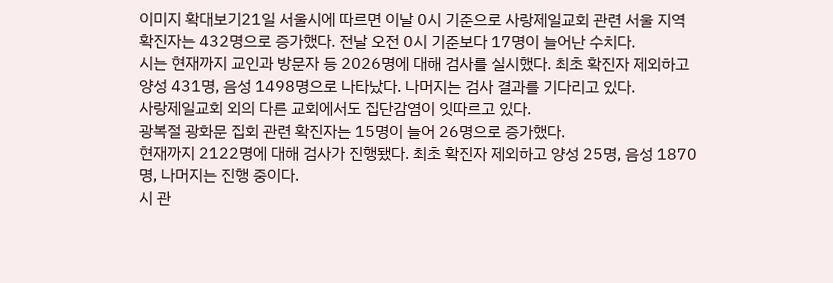이미지 확대보기21일 서울시에 따르면 이날 0시 기준으로 사랑제일교회 관련 서울 지역 확진자는 432명으로 증가했다. 전날 오전 0시 기준보다 17명이 늘어난 수치다.
시는 현재까지 교인과 방문자 등 2026명에 대해 검사를 실시했다. 최초 확진자 제외하고 양성 431명, 음성 1498명으로 나타났다. 나머지는 검사 결과를 기다리고 있다.
사랑제일교회 외의 다른 교회에서도 집단감염이 잇따르고 있다.
광복절 광화문 집회 관련 확진자는 15명이 늘어 26명으로 증가했다.
현재까지 2122명에 대해 검사가 진행됐다. 최초 확진자 제외하고 양성 25명, 음성 1870명, 나머지는 진행 중이다.
시 관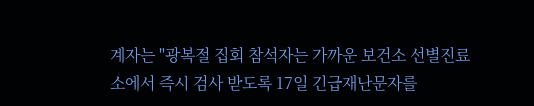계자는 "광복절 집회 참석자는 가까운 보건소 선별진료소에서 즉시 검사 받도록 17일 긴급재난문자를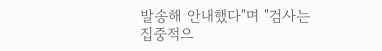발송해 안내했다"며 "검사는 집중적으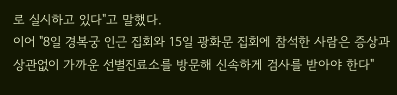로 실시하고 있다"고 말했다.
이어 "8일 경복궁 인근 집회와 15일 광화문 집회에 참석한 사람은 증상과 상관없이 가까운 선별진료소를 방문해 신속하게 검사를 받아야 한다"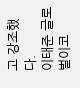고 강조했다.
이태준 글로벌이코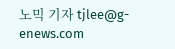노믹 기자 tjlee@g-enews.com